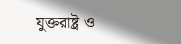যুক্তরাষ্ট্র ও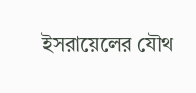ইসরায়েলের যৌথ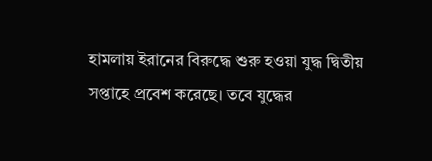হামলায় ইরানের বিরুদ্ধে শুরু হওয়া যুদ্ধ দ্বিতীয় সপ্তাহে প্রবেশ করেছে। তবে যুদ্ধের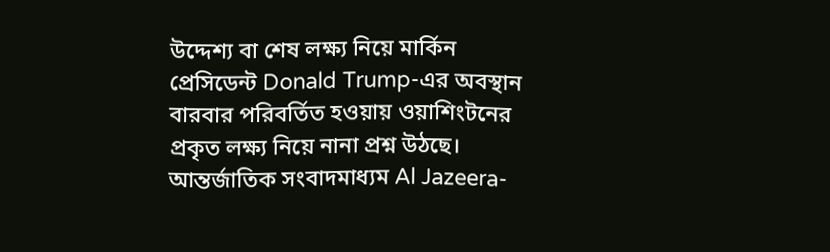উদ্দেশ্য বা শেষ লক্ষ্য নিয়ে মার্কিন প্রেসিডেন্ট Donald Trump-এর অবস্থান বারবার পরিবর্তিত হওয়ায় ওয়াশিংটনের প্রকৃত লক্ষ্য নিয়ে নানা প্রশ্ন উঠছে।
আন্তর্জাতিক সংবাদমাধ্যম Al Jazeera-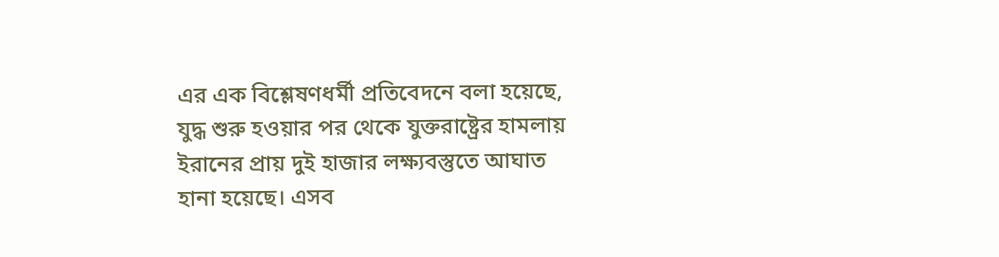এর এক বিশ্লেষণধর্মী প্রতিবেদনে বলা হয়েছে, যুদ্ধ শুরু হওয়ার পর থেকে যুক্তরাষ্ট্রের হামলায় ইরানের প্রায় দুই হাজার লক্ষ্যবস্তুতে আঘাত হানা হয়েছে। এসব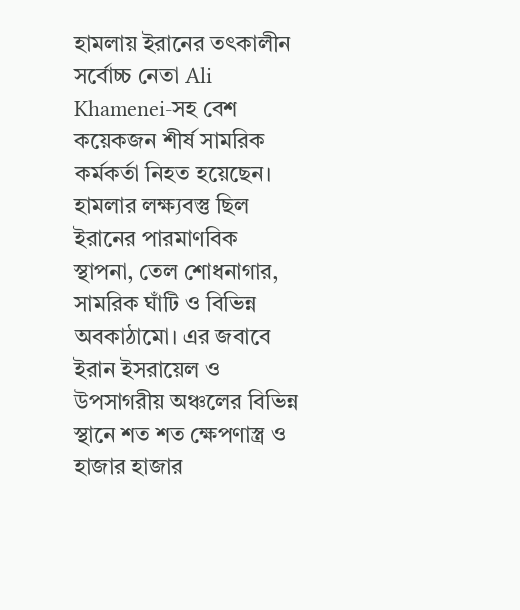হামলায় ইরানের তৎকালীন সর্বোচ্চ নেতা Ali Khamenei-সহ বেশ কয়েকজন শীর্ষ সামরিক কর্মকর্তা নিহত হয়েছেন।
হামলার লক্ষ্যবস্তু ছিল ইরানের পারমাণবিক স্থাপনা, তেল শোধনাগার, সামরিক ঘাঁটি ও বিভিন্ন অবকাঠামো। এর জবাবে ইরান ইসরায়েল ও উপসাগরীয় অঞ্চলের বিভিন্ন স্থানে শত শত ক্ষেপণাস্ত্র ও হাজার হাজার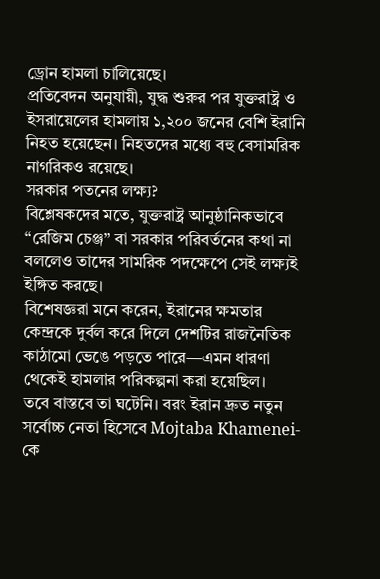ড্রোন হামলা চালিয়েছে।
প্রতিবেদন অনুযায়ী, যুদ্ধ শুরুর পর যুক্তরাষ্ট্র ও ইসরায়েলের হামলায় ১,২০০ জনের বেশি ইরানি নিহত হয়েছেন। নিহতদের মধ্যে বহু বেসামরিক নাগরিকও রয়েছে।
সরকার পতনের লক্ষ্য?
বিশ্লেষকদের মতে, যুক্তরাষ্ট্র আনুষ্ঠানিকভাবে “রেজিম চেঞ্জ” বা সরকার পরিবর্তনের কথা না বললেও তাদের সামরিক পদক্ষেপে সেই লক্ষ্যই ইঙ্গিত করছে।
বিশেষজ্ঞরা মনে করেন, ইরানের ক্ষমতার কেন্দ্রকে দুর্বল করে দিলে দেশটির রাজনৈতিক কাঠামো ভেঙে পড়তে পারে—এমন ধারণা থেকেই হামলার পরিকল্পনা করা হয়েছিল।
তবে বাস্তবে তা ঘটেনি। বরং ইরান দ্রুত নতুন সর্বোচ্চ নেতা হিসেবে Mojtaba Khamenei-কে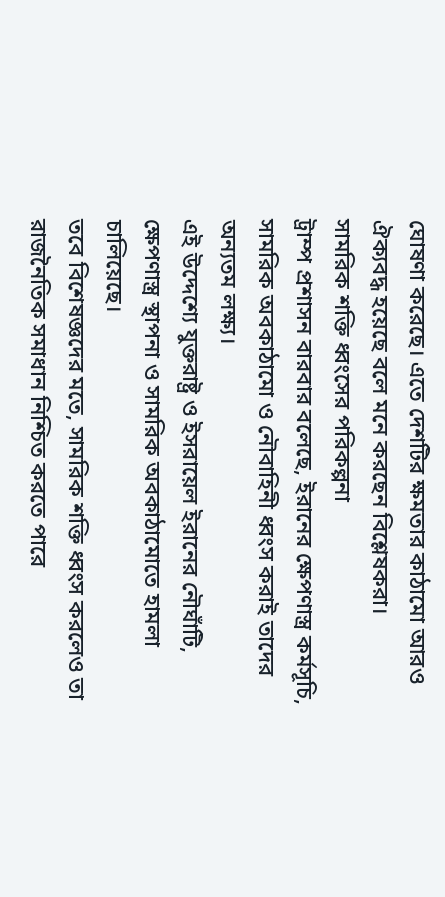ঘোষণা করেছে। এতে দেশটির ক্ষমতার কাঠামো আরও ঐক্যবদ্ধ হয়েছে বলে মনে করছেন বিশ্লেষকরা।
সামরিক শক্তি ধ্বংসের পরিকল্পনা
ট্রাম্প প্রশাসন বারবার বলেছে, ইরানের ক্ষেপণাস্ত্র কর্মসূচি, সামরিক অবকাঠামো ও নৌবাহিনী ধ্বংস করাই তাদের অন্যতম লক্ষ্য।
এই উদ্দেশ্যে যুক্তরাষ্ট্র ও ইসরায়েল ইরানের নৌঘাঁটি, ক্ষেপণাস্ত্র স্থাপনা ও সামরিক অবকাঠামোতে হামলা চালিয়েছে।
তবে বিশেষজ্ঞদের মতে, সামরিক শক্তি ধ্বংস করলেও তা রাজনৈতিক সমাধান নিশ্চিত করতে পারে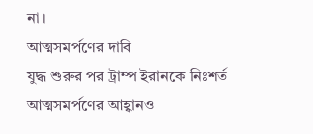না।
আত্মসমর্পণের দাবি
যুদ্ধ শুরুর পর ট্রাম্প ইরানকে নিঃশর্ত আত্মসমর্পণের আহ্বানও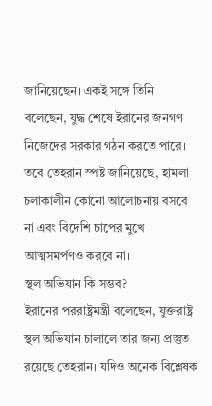জানিয়েছেন। একই সঙ্গে তিনি বলেছেন, যুদ্ধ শেষে ইরানের জনগণ নিজেদের সরকার গঠন করতে পারে।
তবে তেহরান স্পষ্ট জানিয়েছে, হামলা চলাকালীন কোনো আলোচনায় বসবে না এবং বিদেশি চাপের মুখে আত্মসমর্পণও করবে না।
স্থল অভিযান কি সম্ভব?
ইরানের পররাষ্ট্রমন্ত্রী বলেছেন, যুক্তরাষ্ট্র স্থল অভিযান চালালে তার জন্য প্রস্তুত রয়েছে তেহরান। যদিও অনেক বিশ্লেষক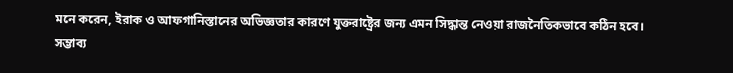মনে করেন, ইরাক ও আফগানিস্তানের অভিজ্ঞতার কারণে যুক্তরাষ্ট্রের জন্য এমন সিদ্ধান্ত নেওয়া রাজনৈতিকভাবে কঠিন হবে।
সম্ভাব্য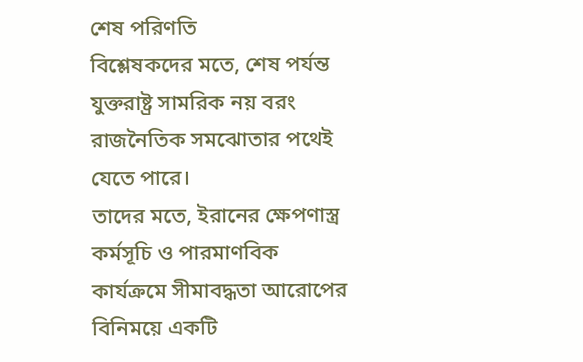শেষ পরিণতি
বিশ্লেষকদের মতে, শেষ পর্যন্ত যুক্তরাষ্ট্র সামরিক নয় বরং রাজনৈতিক সমঝোতার পথেই যেতে পারে।
তাদের মতে, ইরানের ক্ষেপণাস্ত্র কর্মসূচি ও পারমাণবিক কার্যক্রমে সীমাবদ্ধতা আরোপের বিনিময়ে একটি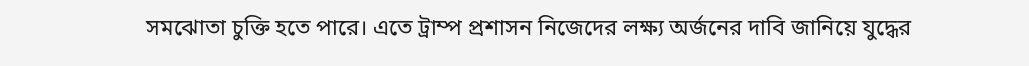সমঝোতা চুক্তি হতে পারে। এতে ট্রাম্প প্রশাসন নিজেদের লক্ষ্য অর্জনের দাবি জানিয়ে যুদ্ধের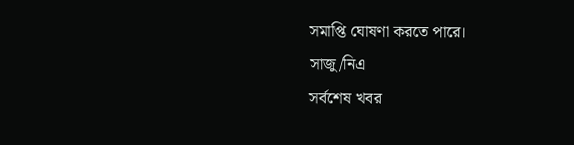সমাপ্তি ঘোষণা করতে পারে।
সাজু/নিএ
সর্বশেষ খবর